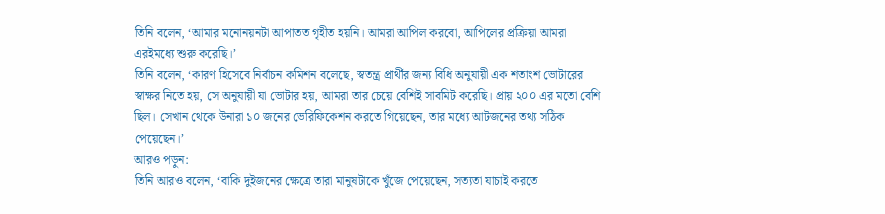তিনি বলেন, ‘আমার মনোনয়নটা আপাতত গৃহীত হয়নি। আমরা আপিল করবো, আপিলের প্রক্রিয়া আমরা এরইমধ্যে শুরু করেছি।’
তিনি বলেন, ‘কারণ হিসেবে নির্বাচন কমিশন বলেছে, স্বতন্ত্র প্রার্থীর জন্য বিধি অনুযায়ী এক শতাংশ ভোটারের স্বাক্ষর নিতে হয়, সে অনুযায়ী যা ভোটার হয়, আমরা তার চেয়ে বেশিই সাবমিট করেছি। প্রায় ২০০ এর মতো বেশি ছিল। সেখান থেকে উনারা ১০ জনের ভেরিফিকেশন করতে গিয়েছেন, তার মধ্যে আটজনের তথ্য সঠিক পেয়েছেন।’
আরও পড়ুন:
তিনি আরও বলেন, ‘বাকি দুইজনের ক্ষেত্রে তারা মানুষটাকে খুঁজে পেয়েছেন, সত্যতা যাচাই করতে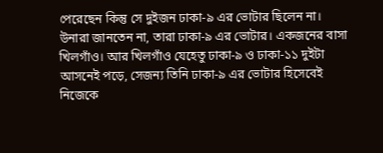পেরেছেন কিন্তু সে দুইজন ঢাকা-৯ এর ভোটার ছিলেন না। উনারা জানতেন না, তারা ঢাকা-৯ এর ভোটার। একজনের বাসা খিলগাঁও। আর খিলগাঁও যেহেতু ঢাকা-৯ ও ঢাকা-১১ দুইটা আসনেই পড়ে, সেজন্য তিনি ঢাকা-৯ এর ভোটার হিসেবেই নিজেকে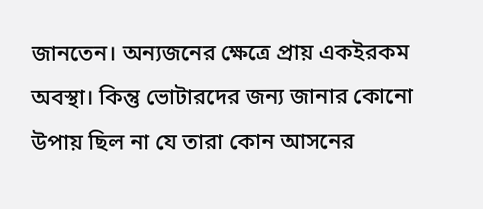জানতেন। অন্যজনের ক্ষেত্রে প্রায় একইরকম অবস্থা। কিন্তু ভোটারদের জন্য জানার কোনো উপায় ছিল না যে তারা কোন আসনের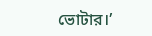ভোটার।’